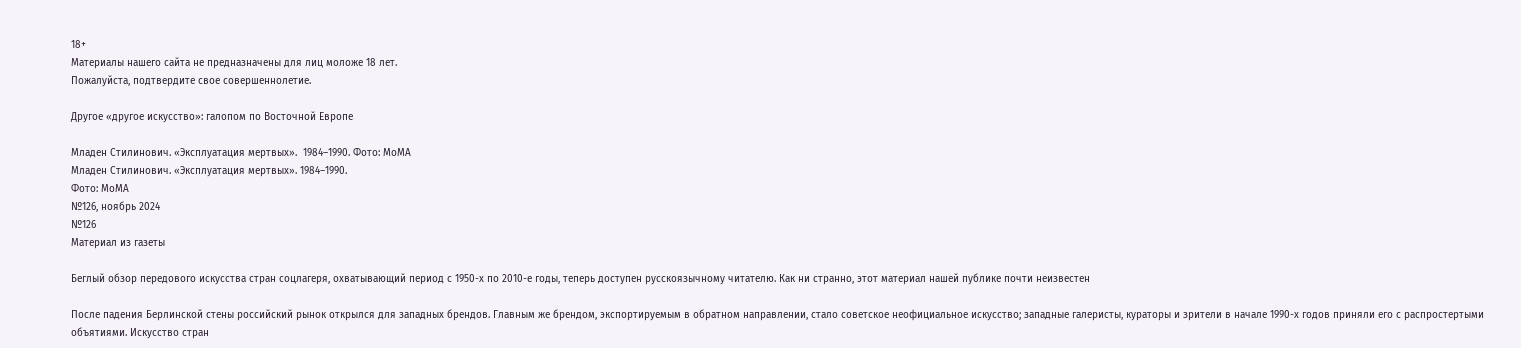18+
Материалы нашего сайта не предназначены для лиц моложе 18 лет.
Пожалуйста, подтвердите свое совершеннолетие.

Другое «другое искусство»: галопом по Восточной Европе

Младен Стилинович. «Эксплуатация мертвых».  1984–1990. Фото: МоМА
Младен Стилинович. «Эксплуатация мертвых». 1984–1990.
Фото: МоМА
№126, ноябрь 2024
№126
Материал из газеты

Беглый обзор передового искусства стран соцлагеря, охватывающий период с 1950-х по 2010-е годы, теперь доступен русскоязычному читателю. Как ни странно, этот материал нашей публике почти неизвестен

После падения Берлинской стены российский рынок открылся для западных брендов. Главным же брендом, экспортируемым в обратном направлении, стало советское неофициальное искусство; западные галеристы, кураторы и зрители в начале 1990-х годов приняли его с распростертыми объятиями. Искусство стран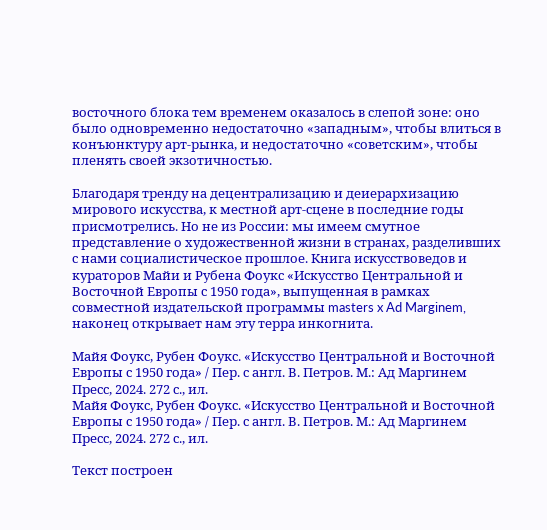восточного блока тем временем оказалось в слепой зоне: оно было одновременно недостаточно «западным», чтобы влиться в конъюнктуру арт-рынка, и недостаточно «советским», чтобы пленять своей экзотичностью.

Благодаря тренду на децентрализацию и деиерархизацию мирового искусства, к местной арт-сцене в последние годы присмотрелись. Но не из России: мы имеем смутное представление о художественной жизни в странах, разделивших с нами социалистическое прошлое. Книга искусствоведов и кураторов Майи и Рубена Фоукс «Искусство Центральной и Восточной Европы с 1950 года», выпущенная в рамках совместной издательской программы masters x Ad Marginem, наконец открывает нам эту терра инкогнита.

Майя Фоукс, Рубен Фоукс. «Искусство Центральной и Восточной Европы с 1950 года» / Пер. с англ. В. Петров. М.: Ад Маргинем Пресс, 2024. 272 с., ил.
Майя Фоукс, Рубен Фоукс. «Искусство Центральной и Восточной Европы с 1950 года» / Пер. с англ. В. Петров. М.: Ад Маргинем Пресс, 2024. 272 с., ил.

Текст построен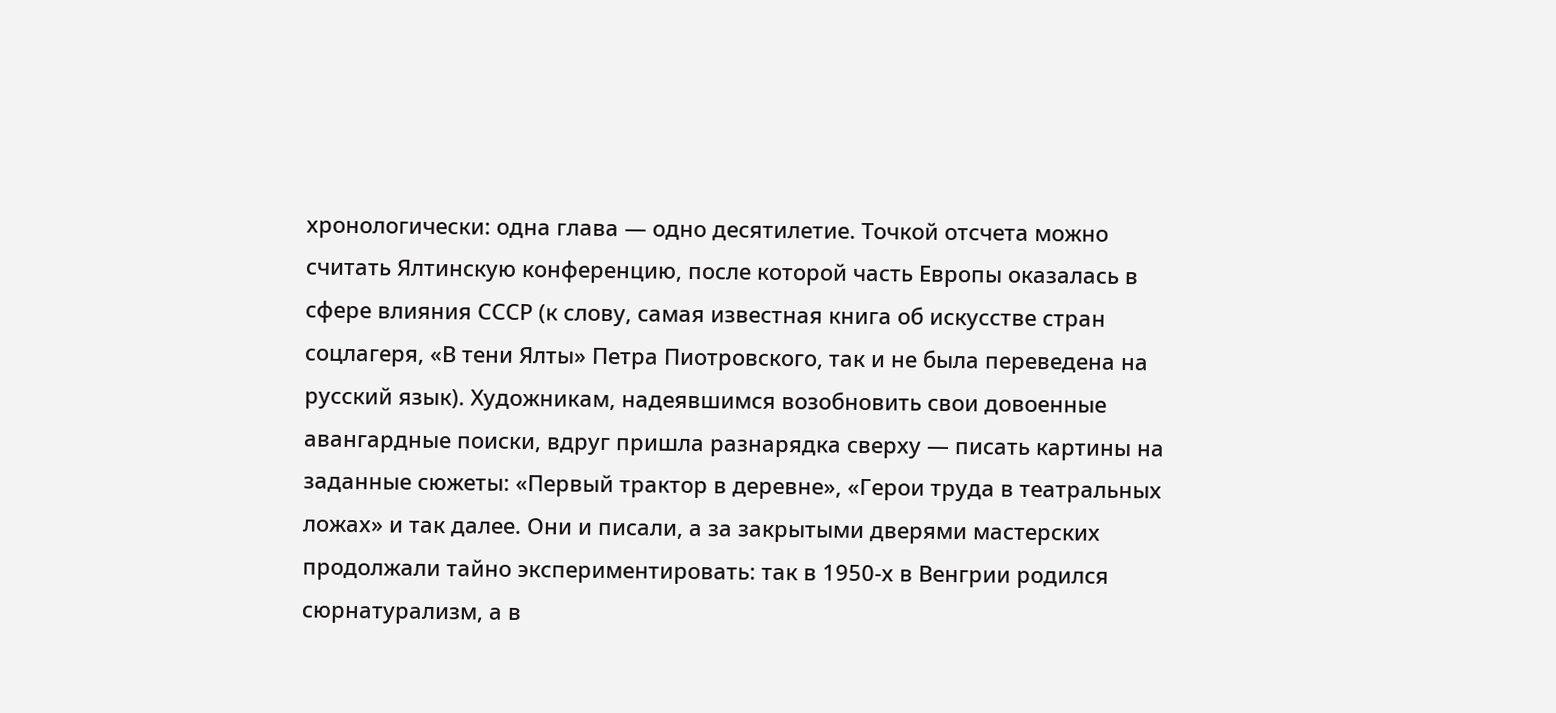хронологически: одна глава — одно десятилетие. Точкой отсчета можно считать Ялтинскую конференцию, после которой часть Европы оказалась в сфере влияния СССР (к слову, самая известная книга об искусстве стран соцлагеря, «В тени Ялты» Петра Пиотровского, так и не была переведена на русский язык). Художникам, надеявшимся возобновить свои довоенные авангардные поиски, вдруг пришла разнарядка сверху — писать картины на заданные сюжеты: «Первый трактор в деревне», «Герои труда в театральных ложах» и так далее. Они и писали, а за закрытыми дверями мастерских продолжали тайно экспериментировать: так в 1950-х в Венгрии родился сюрнатурализм, а в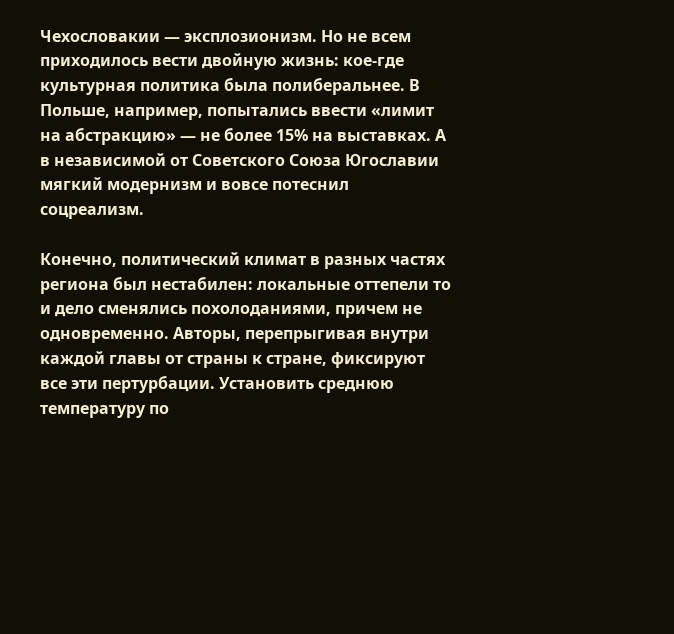Чехословакии — эксплозионизм. Но не всем приходилось вести двойную жизнь: кое-где культурная политика была полиберальнее. В Польше, например, попытались ввести «лимит на абстракцию» — не более 15% на выставках. А в независимой от Советского Союза Югославии мягкий модернизм и вовсе потеснил соцреализм.

Конечно, политический климат в разных частях региона был нестабилен: локальные оттепели то и дело сменялись похолоданиями, причем не одновременно. Авторы, перепрыгивая внутри каждой главы от страны к стране, фиксируют все эти пертурбации. Установить среднюю температуру по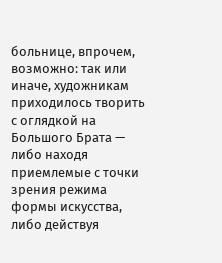больнице, впрочем, возможно: так или иначе, художникам приходилось творить с оглядкой на Большого Брата — либо находя приемлемые с точки зрения режима формы искусства, либо действуя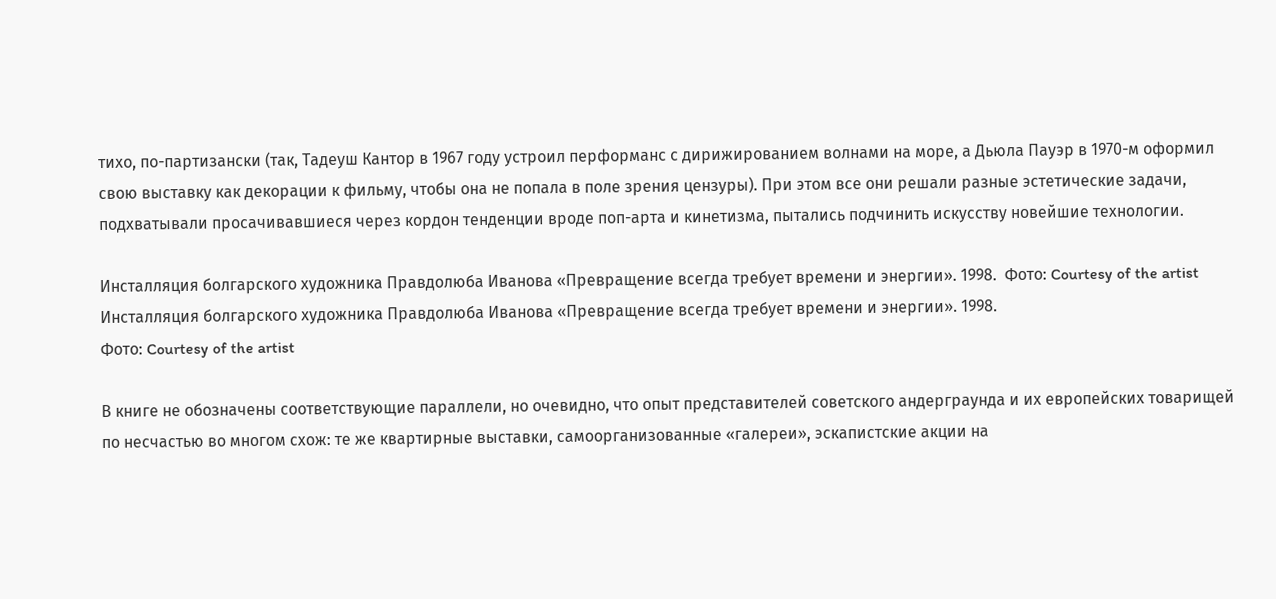тихо, по-партизански (так, Тадеуш Кантор в 1967 году устроил перформанс с дирижированием волнами на море, а Дьюла Пауэр в 1970-м оформил свою выставку как декорации к фильму, чтобы она не попала в поле зрения цензуры). При этом все они решали разные эстетические задачи, подхватывали просачивавшиеся через кордон тенденции вроде поп-арта и кинетизма, пытались подчинить искусству новейшие технологии.

Инсталляция болгарского художника Правдолюба Иванова «Превращение всегда требует времени и энергии». 1998.  Фото: Courtesy of the artist
Инсталляция болгарского художника Правдолюба Иванова «Превращение всегда требует времени и энергии». 1998.
Фото: Courtesy of the artist

В книге не обозначены соответствующие параллели, но очевидно, что опыт представителей советского андерграунда и их европейских товарищей по несчастью во многом схож: те же квартирные выставки, самоорганизованные «галереи», эскапистские акции на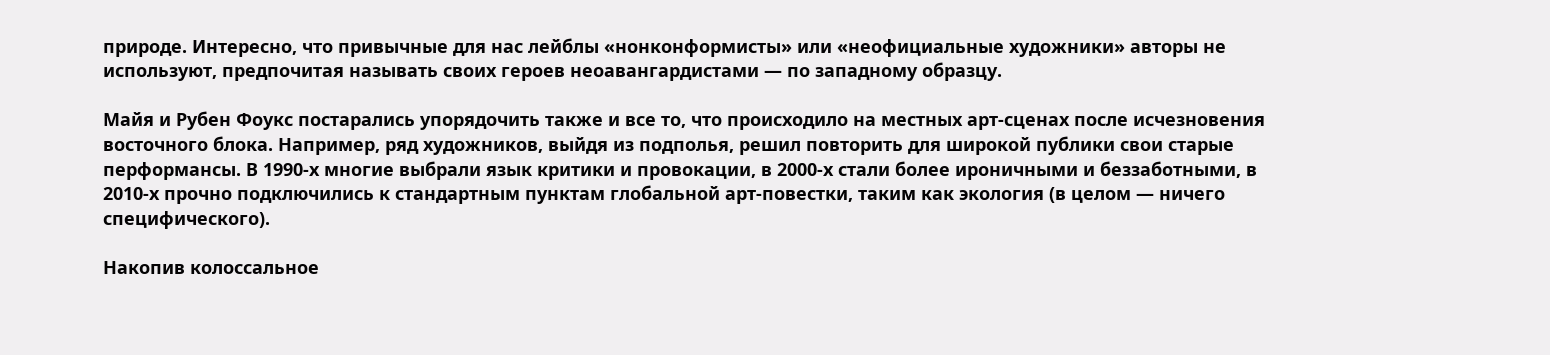природе. Интересно, что привычные для нас лейблы «нонконформисты» или «неофициальные художники» авторы не используют, предпочитая называть своих героев неоавангардистами — по западному образцу.

Майя и Рубен Фоукс постарались упорядочить также и все то, что происходило на местных арт-сценах после исчезновения восточного блока. Например, ряд художников, выйдя из подполья, решил повторить для широкой публики свои старые перформансы. В 1990-х многие выбрали язык критики и провокации, в 2000‑х стали более ироничными и беззаботными, в 2010-х прочно подключились к стандартным пунктам глобальной арт-повестки, таким как экология (в целом — ничего специфического).

Накопив колоссальное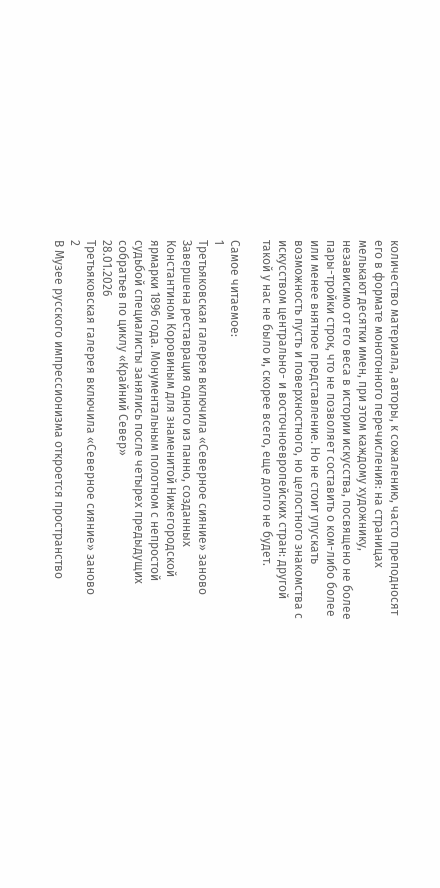количество материала, авторы, к сожалению, часто преподносят его в формате монотонного перечисления: на страницах мелькают десятки имен, при этом каждому художнику, независимо от его веса в истории искусства, посвящено не более пары-тройки строк, что не позволяет составить о ком-либо более или менее внятное представление. Но не стоит упускать возможность пусть и поверхностного, но целостного знакомства с искусством центрально- и восточноевропейских стран: другой такой у нас не было и, скорее всего, еще долго не будет.

Самое читаемое:
1
Третьяковская галерея включила «Северное сияние» заново
Завершена реставрация одного из панно, созданных Константином Коровиным для знаменитой Нижегородской ярмарки 1896 года. Монументальным полотном с непростой судьбой специалисты занялись после четырех предыдущих собратьев по циклу «Крайний Север»
28.01.2026
Третьяковская галерея включила «Северное сияние» заново
2
В Музее русского импрессионизма откроется пространство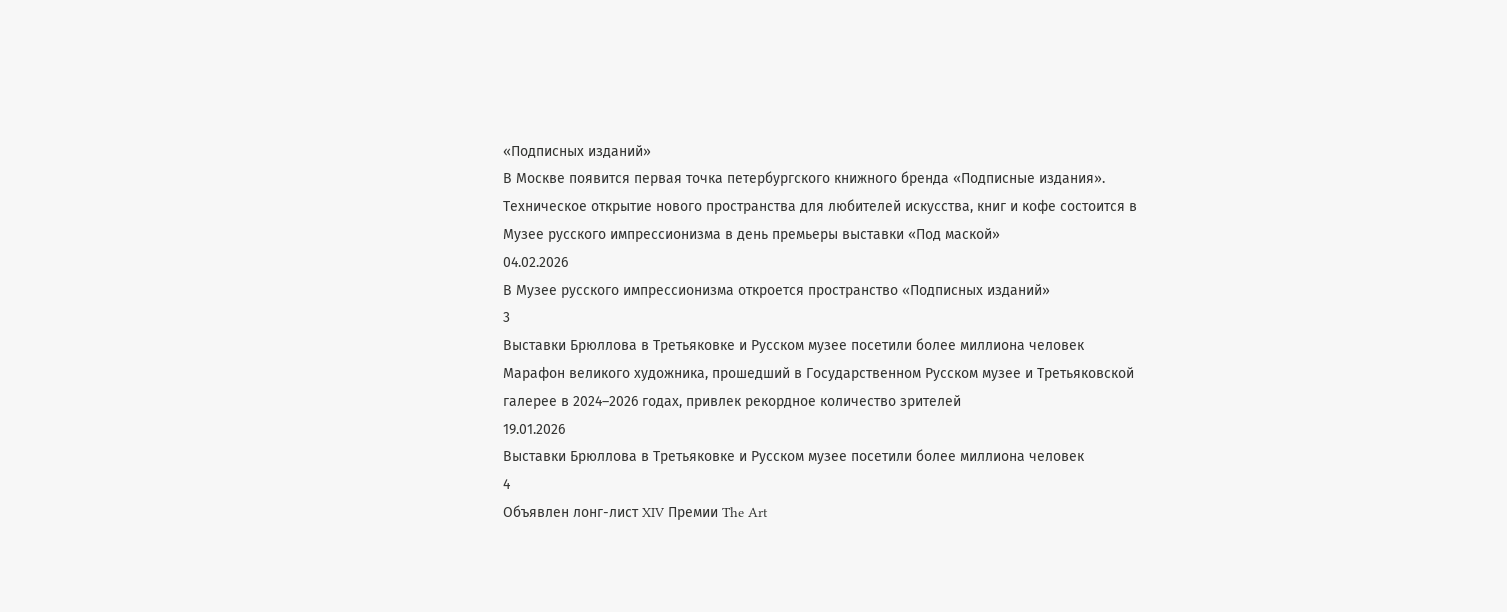«Подписных изданий»
В Москве появится первая точка петербургского книжного бренда «Подписные издания». Техническое открытие нового пространства для любителей искусства, книг и кофе состоится в Музее русского импрессионизма в день премьеры выставки «Под маской»
04.02.2026
В Музее русского импрессионизма откроется пространство «Подписных изданий»
3
Выставки Брюллова в Третьяковке и Русском музее посетили более миллиона человек
Марафон великого художника, прошедший в Государственном Русском музее и Третьяковской галерее в 2024–2026 годах, привлек рекордное количество зрителей
19.01.2026
Выставки Брюллова в Третьяковке и Русском музее посетили более миллиона человек
4
Объявлен лонг-лист XIV Премии The Art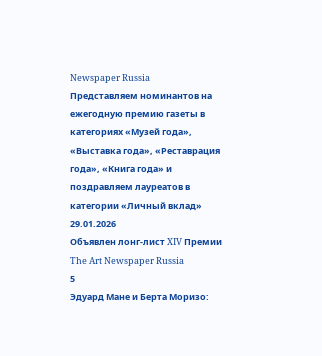Newspaper Russia
Представляем номинантов на ежегодную премию газеты в категориях «Музей года», «Выставка года», «Реставрация года», «Книга года» и поздравляем лауреатов в категории «Личный вклад»
29.01.2026
Объявлен лонг-лист XIV Премии The Art Newspaper Russia
5
Эдуард Мане и Берта Моризо: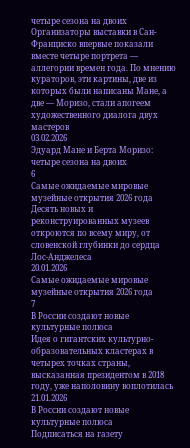четыре сезона на двоих
Организаторы выставки в Сан-Франциско впервые показали вместе четыре портрета — аллегории времен года. По мнению кураторов, эти картины, две из которых были написаны Мане, а две — Моризо, стали апогеем художественного диалога двух мастеров
03.02.2026
Эдуард Мане и Берта Моризо: четыре сезона на двоих
6
Самые ожидаемые мировые музейные открытия 2026 года
Десять новых и реконструированных музеев откроются по всему миру, от словенской глубинки до сердца Лос-Анджелеса
20.01.2026
Самые ожидаемые мировые музейные открытия 2026 года
7
В России создают новые культурные полюса
Идея о гигантских культурно-образовательных кластерах в четырех точках страны, высказанная президентом в 2018 году, уже наполовину воплотилась
21.01.2026
В России создают новые культурные полюса
Подписаться на газету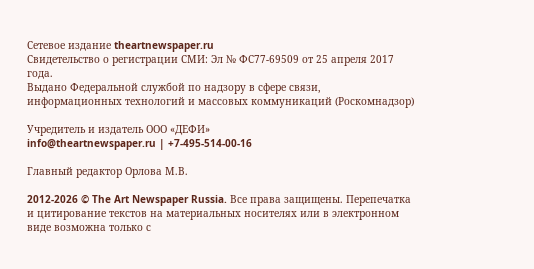Сетевое издание theartnewspaper.ru
Свидетельство о регистрации СМИ: Эл № ФС77-69509 от 25 апреля 2017 года.
Выдано Федеральной службой по надзору в сфере связи, информационных технологий и массовых коммуникаций (Роскомнадзор)

Учредитель и издатель ООО «ДЕФИ»
info@theartnewspaper.ru | +7-495-514-00-16

Главный редактор Орлова М.В.

2012-2026 © The Art Newspaper Russia. Все права защищены. Перепечатка и цитирование текстов на материальных носителях или в электронном виде возможна только с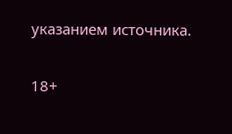указанием источника.

18+